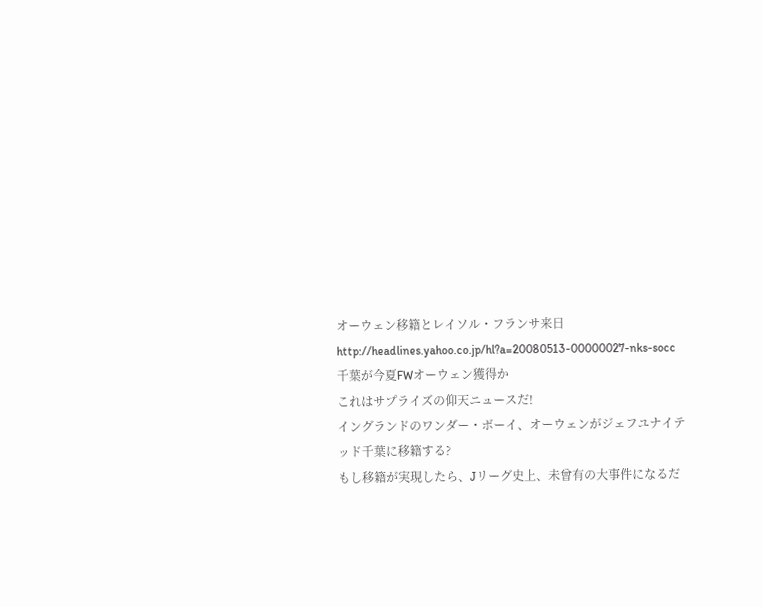オーウェン移籍とレイソル・フランサ来日
http://headlines.yahoo.co.jp/hl?a=20080513-00000027-nks-socc
千葉が今夏FWオーウェン獲得か
これはサプライズの仰天ニュースだ!
イングランドのワンダー・ボーイ、オーウェンがジェフユナイテッド千葉に移籍する?
もし移籍が実現したら、Jリーグ史上、未曾有の大事件になるだ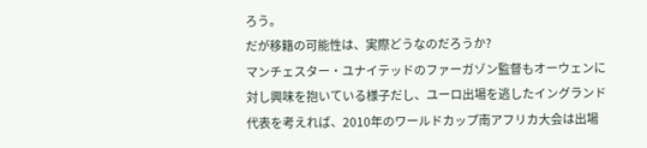ろう。
だが移籍の可能性は、実際どうなのだろうか?
マンチェスター・ユナイテッドのファーガゾン監督もオーウェンに対し興味を抱いている様子だし、ユーロ出場を逃したイングランド代表を考えれば、2010年のワールドカップ南アフリカ大会は出場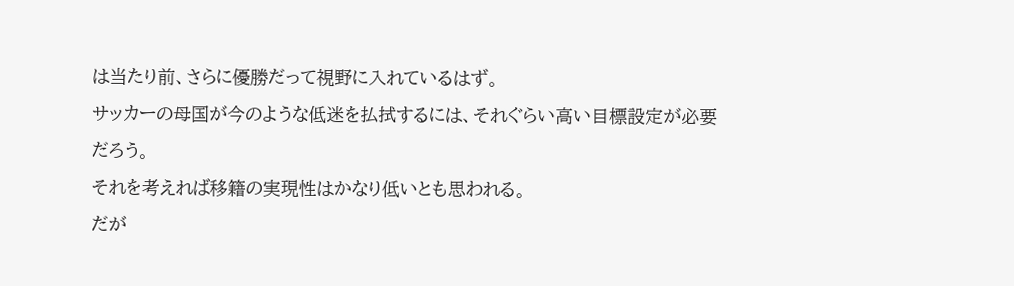は当たり前、さらに優勝だって視野に入れているはず。
サッカーの母国が今のような低迷を払拭するには、それぐらい高い目標設定が必要だろう。
それを考えれば移籍の実現性はかなり低いとも思われる。
だが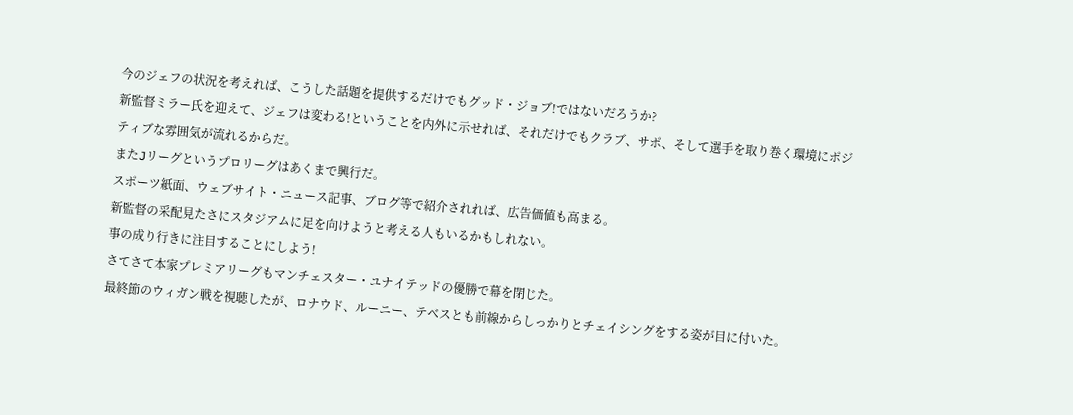今のジェフの状況を考えれば、こうした話題を提供するだけでもグッド・ジョブ!ではないだろうか?
新監督ミラー氏を迎えて、ジェフは変わる!ということを内外に示せれば、それだけでもクラブ、サポ、そして選手を取り巻く環境にポジティブな雰囲気が流れるからだ。
またJリーグというプロリーグはあくまで興行だ。
スポーツ紙面、ウェブサイト・ニュース記事、ブログ等で紹介されれば、広告価値も高まる。
新監督の采配見たさにスタジアムに足を向けようと考える人もいるかもしれない。
事の成り行きに注目することにしよう!
さてさて本家プレミアリーグもマンチェスター・ユナイテッドの優勝で幕を閉じた。
最終節のウィガン戦を視聴したが、ロナウド、ルーニー、テベスとも前線からしっかりとチェイシングをする姿が目に付いた。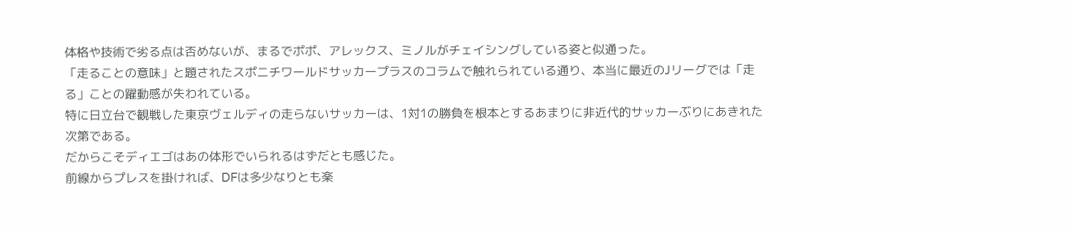体格や技術で劣る点は否めないが、まるでポポ、アレックス、ミノルがチェイシングしている姿と似通った。
「走ることの意味」と題されたスポニチワールドサッカープラスのコラムで触れられている通り、本当に最近のJリーグでは「走る」ことの躍動感が失われている。
特に日立台で観戦した東京ヴェルディの走らないサッカーは、1対1の勝負を根本とするあまりに非近代的サッカーぶりにあきれた次第である。
だからこそディエゴはあの体形でいられるはずだとも感じた。
前線からプレスを掛ければ、DFは多少なりとも楽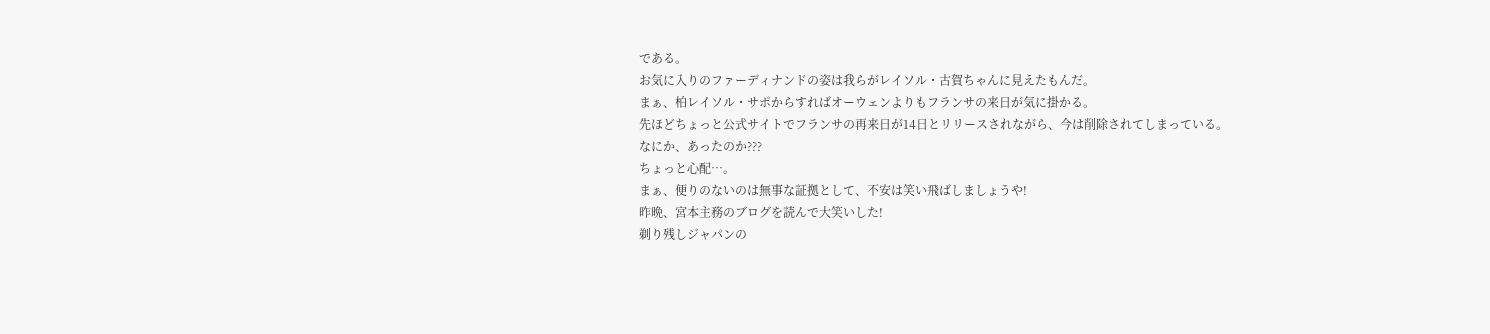である。
お気に入りのファーディナンドの姿は我らがレイソル・古賀ちゃんに見えたもんだ。
まぁ、柏レイソル・サポからすればオーウェンよりもフランサの来日が気に掛かる。
先ほどちょっと公式サイトでフランサの再来日が14日とリリースされながら、今は削除されてしまっている。
なにか、あったのか???
ちょっと心配…。
まぁ、便りのないのは無事な証拠として、不安は笑い飛ばしましょうや!
昨晩、宮本主務のブログを読んで大笑いした!
剃り残しジャパンの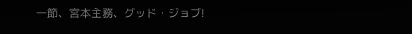一節、宮本主務、グッド・ジョブ!